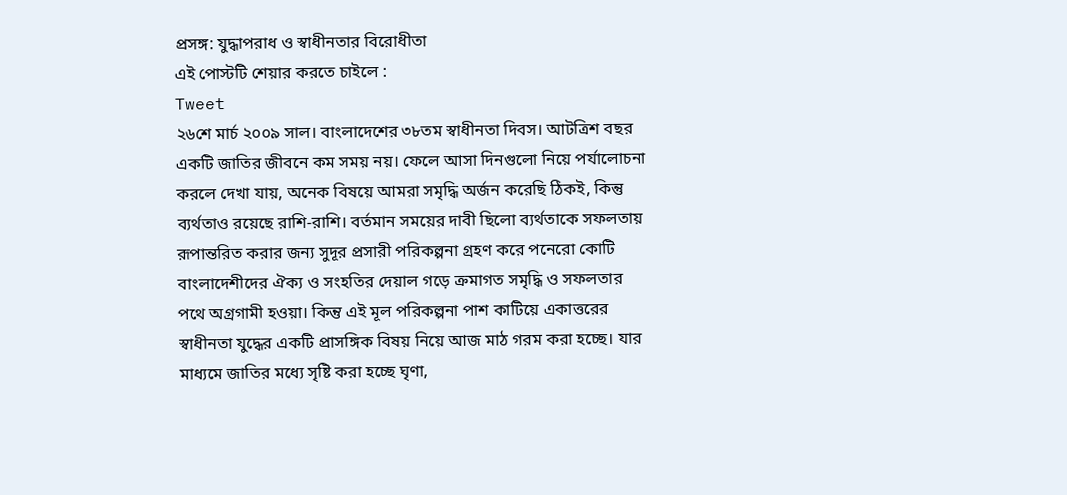প্রসঙ্গ: যুদ্ধাপরাধ ও স্বাধীনতার বিরোধীতা
এই পোস্টটি শেয়ার করতে চাইলে :
Tweet
২৬শে মার্চ ২০০৯ সাল। বাংলাদেশের ৩৮তম স্বাধীনতা দিবস। আটত্রিশ বছর একটি জাতির জীবনে কম সময় নয়। ফেলে আসা দিনগুলো নিয়ে পর্যালোচনা করলে দেখা যায়, অনেক বিষয়ে আমরা সমৃদ্ধি অর্জন করেছি ঠিকই, কিন্তু ব্যর্থতাও রয়েছে রাশি-রাশি। বর্তমান সময়ের দাবী ছিলো ব্যর্থতাকে সফলতায় রূপান্তরিত করার জন্য সুদূর প্রসারী পরিকল্পনা গ্রহণ করে পনেরো কোটি বাংলাদেশীদের ঐক্য ও সংহতির দেয়াল গড়ে ক্রমাগত সমৃদ্ধি ও সফলতার পথে অগ্রগামী হওয়া। কিন্তু এই মূল পরিকল্পনা পাশ কাটিয়ে একাত্তরের স্বাধীনতা যুদ্ধের একটি প্রাসঙ্গিক বিষয় নিয়ে আজ মাঠ গরম করা হচ্ছে। যার মাধ্যমে জাতির মধ্যে সৃষ্টি করা হচ্ছে ঘৃণা,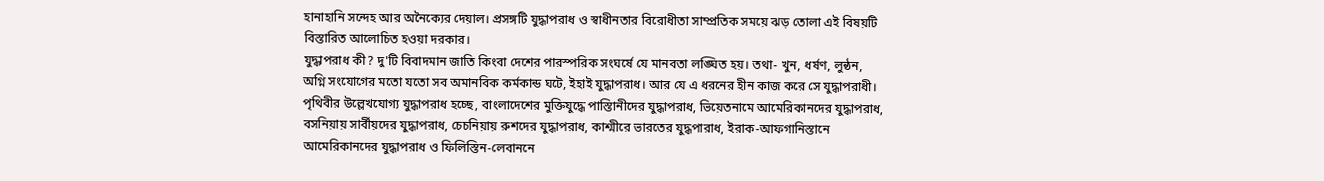হানাহানি সন্দেহ আর অনৈক্যের দেয়াল। প্রসঙ্গটি যুদ্ধাপরাধ ও স্বাধীনতার বিরোধীতা সাম্প্রতিক সময়ে ঝড় তোলা এই বিষয়টি বিস্তারিত আলোচিত হওয়া দরকার।
যুদ্ধাপরাধ কী? দু'টি বিবাদমান জাতি কিংবা দেশের পারস্পরিক সংঘর্ষে যে মানবতা লঙ্ঘিত হয়। তথা- খুন, ধর্ষণ, লুন্ঠন, অগ্নি সংযোগের মতো যতো সব অমানবিক কর্মকান্ড ঘটে, ইহাই যুদ্ধাপরাধ। আর যে এ ধরনের হীন কাজ করে সে যুদ্ধাপরাধী। পৃথিবীর উল্লেখযোগ্য যুদ্ধাপরাধ হচ্ছে, বাংলাদেশের মুক্তিযুদ্ধে পাস্তিানীদের যুদ্ধাপরাধ, ভিয়েতনামে আমেরিকানদের যুদ্ধাপরাধ, বসনিয়ায় সার্বীয়দের যুদ্ধাপরাধ, চেচনিয়ায় রুশদের যুদ্ধাপরাধ, কাশ্মীরে ভারতের যুদ্ধপারাধ, ইরাক-আফগানিস্তানে আমেরিকানদের যুদ্ধাপরাধ ও ফিলিস্তিন-লেবাননে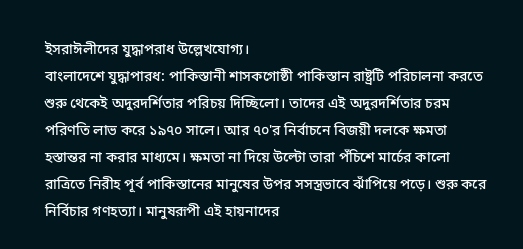ইসরাঈলীদের যুদ্ধাপরাধ উল্লেখযোগ্য।
বাংলাদেশে যুদ্ধাপারধ: পাকিস্তানী শাসকগোষ্ঠী পাকিস্তান রাষ্ট্রটি পরিচালনা করতে শুরু থেকেই অদুরদর্শিতার পরিচয় দিচ্ছিলো। তাদের এই অদুরদর্শিতার চরম পরিণতি লাভ করে ১৯৭০ সালে। আর ৭০'র নির্বাচনে বিজয়ী দলকে ক্ষমতা হস্তান্তর না করার মাধ্যমে। ক্ষমতা না দিয়ে উল্টো তারা পঁচিশে মার্চের কালো রাত্রিতে নিরীহ পূর্ব পাকিস্তানের মানুষের উপর সসস্ত্রভাবে ঝাঁপিয়ে পড়ে। শুরু করে নির্বিচার গণহত্যা। মানুষরূপী এই হায়নাদের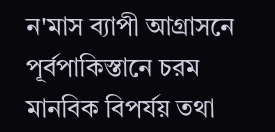ন'মাস ব্যাপী আগ্রাসনে পূর্বপাকিস্তানে চরম মানবিক বিপর্যয় তথা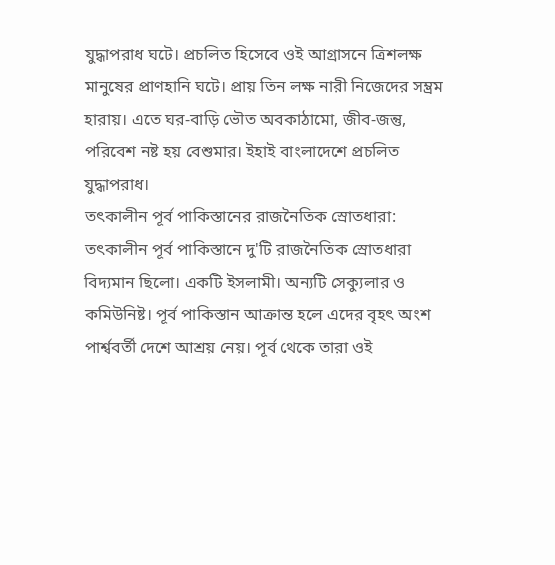যুদ্ধাপরাধ ঘটে। প্রচলিত হিসেবে ওই আগ্রাসনে ত্রিশলক্ষ মানুষের প্রাণহানি ঘটে। প্রায় তিন লক্ষ নারী নিজেদের সম্ভ্রম হারায়। এতে ঘর-বাড়ি ভৌত অবকাঠামো, জীব-জন্তু, পরিবেশ নষ্ট হয় বেশুমার। ইহাই বাংলাদেশে প্রচলিত যুদ্ধাপরাধ।
তৎকালীন পূর্ব পাকিস্তানের রাজনৈতিক স্রোতধারা:
তৎকালীন পূর্ব পাকিস্তানে দু'টি রাজনৈতিক স্রোতধারা বিদ্যমান ছিলো। একটি ইসলামী। অন্যটি সেক্যুলার ও কমিউনিষ্ট। পূর্ব পাকিস্তান আক্রান্ত হলে এদের বৃহৎ অংশ পার্শ্ববর্তী দেশে আশ্রয় নেয়। পূর্ব থেকে তারা ওই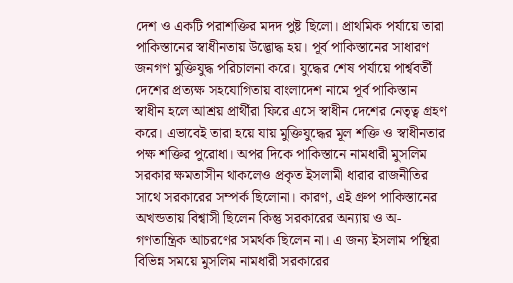দেশ ও একটি পরাশক্তির মদদ পুষ্ট ছিলো। প্রাথমিক পর্যায়ে তারা পাকিস্তানের স্বাধীনতায় উদ্ভোদ্ধ হয়। পূর্ব পাকিস্তানের সাধারণ জনগণ মুক্তিযুদ্ধ পরিচালনা করে। যুদ্ধের শেষ পর্যায়ে পার্শ্ববর্তী দেশের প্রত্যক্ষ সহযোগিতায় বাংলাদেশ নামে পূর্ব পাকিস্তান স্বাধীন হলে আশ্রয় প্রার্থীরা ফিরে এসে স্বাধীন দেশের নেতৃত্ব গ্রহণ করে। এভাবেই তারা হয়ে যায় মুক্তিযুদ্ধের মূল শক্তি ও স্বাধীনতার পক্ষ শক্তির পুরোধা। অপর দিকে পাকিস্তানে নামধারী মুসলিম সরকার ক্ষমতাসীন থাকলেও প্রকৃত ইসলামী ধারার রাজনীতির সাথে সরকারের সম্পর্ক ছিলোনা। কারণ, এই গ্রুপ পাকিস্তানের অখন্ডতায় বিশ্বাসী ছিলেন কিন্তু সরকারের অন্যায় ও অ-গণতান্ত্রিক আচরণের সমর্থক ছিলেন না। এ জন্য ইসলাম পন্থিরা বিভিন্ন সময়ে মুসলিম নামধারী সরকারের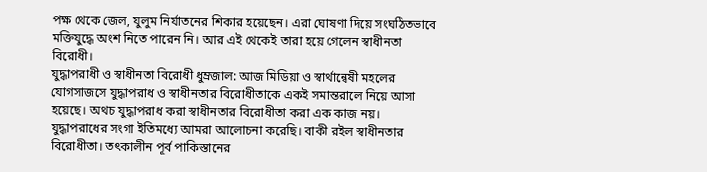পক্ষ থেকে জেল, যুলুম নির্যাতনের শিকার হয়েছেন। এরা ঘোষণা দিয়ে সংঘঠিতভাবে মক্তিযুদ্ধে অংশ নিতে পারেন নি। আর এই থেকেই তারা হয়ে গেলেন স্বাধীনতা বিরোধী।
যুদ্ধাপরাধী ও স্বাধীনতা বিরোধী ধুম্রজাল: আজ মিডিয়া ও স্বার্থান্বেষী মহলের যোগসাজসে যুদ্ধাপরাধ ও স্বাধীনতার বিরোধীতাকে একই সমান্তরালে নিয়ে আসা হয়েছে। অথচ যুদ্ধাপরাধ করা স্বাধীনতার বিরোধীতা করা এক কাজ নয়। যুদ্ধাপরাধের সংগা ইতিমধ্যে আমরা আলোচনা করেছি। বাকী রইল স্বাধীনতার বিরোধীতা। তৎকালীন পূর্ব পাকিস্তানের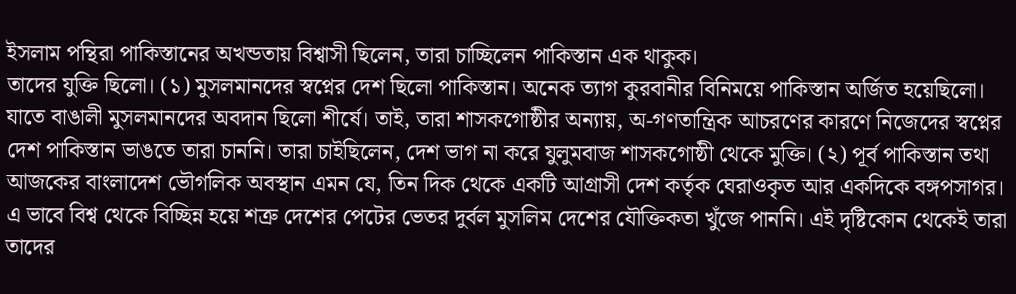ইসলাম পন্থিরা পাকিস্তানের অখন্ডতায় বিশ্বাসী ছিলেন, তারা চাচ্ছিলেন পাকিস্তান এক থাকুক।
তাদের যুক্তি ছিলো। (১) মুসলমানদের স্বপ্নের দেশ ছিলো পাকিস্তান। অনেক ত্যাগ কুরবানীর বিনিময়ে পাকিস্তান অর্জিত হয়েছিলো। যাতে বাঙালী মুসলমানদের অবদান ছিলো শীর্ষে। তাই, তারা শাসকগোষ্ঠীর অন্যায়, অ-গণতান্ত্রিক আচরণের কারণে নিজেদের স্বপ্নের দেশ পাকিস্তান ভাঙতে তারা চাননি। তারা চাইছিলেন, দেশ ভাগ না করে যুলুমবাজ শাসকগোষ্ঠী থেকে মুক্তি। (২) পূর্ব পাকিস্তান তথা আজকের বাংলাদেশ ভৌগলিক অবস্থান এমন যে, তিন দিক থেকে একটি আগ্রাসী দেশ কর্তৃক ঘেরাওকৃত আর একদিকে বঙ্গপসাগর। এ ভাবে বিশ্ব থেকে বিচ্ছিন্ন হয়ে শত্রু দেশের পেটের ভেতর দুর্বল মুসলিম দেশের যৌক্তিকতা খুঁজে পাননি। এই দৃষ্টিকোন থেকেই তারা তাদের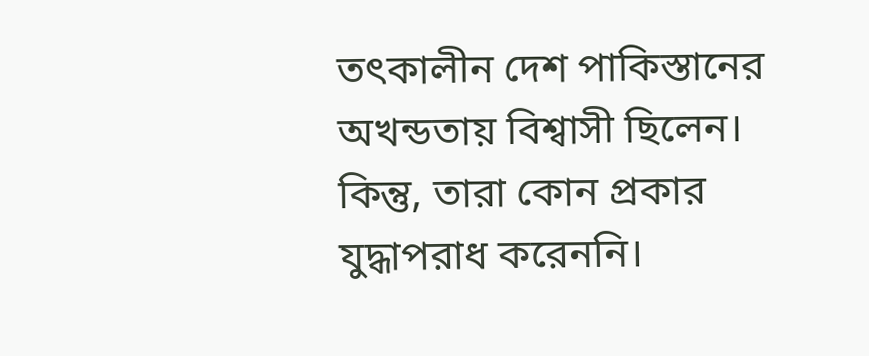তৎকালীন দেশ পাকিস্তানের অখন্ডতায় বিশ্বাসী ছিলেন। কিন্তু, তারা কোন প্রকার যুদ্ধাপরাধ করেননি।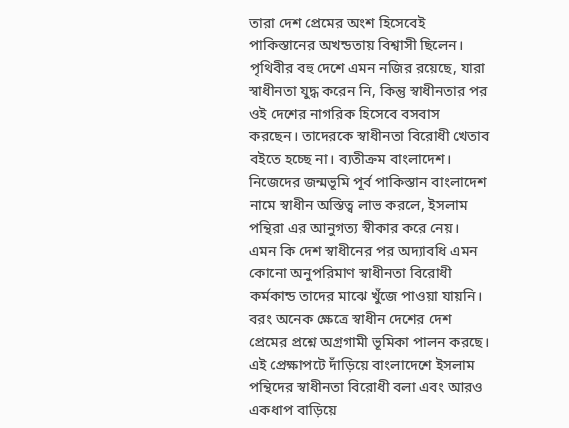তারা দেশ প্রেমের অংশ হিসেবেই পাকিস্তানের অখন্ডতায় বিশ্বাসী ছিলেন।
পৃথিবীর বহু দেশে এমন নজির রয়েছে, যারা স্বাধীনতা যুদ্ধ করেন নি, কিন্তু স্বাধীনতার পর ওই দেশের নাগরিক হিসেবে বসবাস করছেন। তাদেরকে স্বাধীনতা বিরোধী খেতাব বইতে হচ্ছে না। ব্যতীক্রম বাংলাদেশ। নিজেদের জন্মভূমি পূর্ব পাকিস্তান বাংলাদেশ নামে স্বাধীন অস্তিত্ব লাভ করলে, ইসলাম পন্থিরা এর আনুগত্য স্বীকার করে নেয়। এমন কি দেশ স্বাধীনের পর অদ্যাবধি এমন কোনো অনুপরিমাণ স্বাধীনতা বিরোধী কর্মকান্ড তাদের মাঝে খুঁজে পাওয়া যায়নি। বরং অনেক ক্ষেত্রে স্বাধীন দেশের দেশ প্রেমের প্রশ্নে অগ্রগামী ভূমিকা পালন করছে। এই প্রেক্ষাপটে দাঁড়িয়ে বাংলাদেশে ইসলাম পন্থিদের স্বাধীনতা বিরোধী বলা এবং আরও একধাপ বাড়িয়ে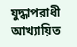যুদ্ধাপরাধী আখ্যায়িত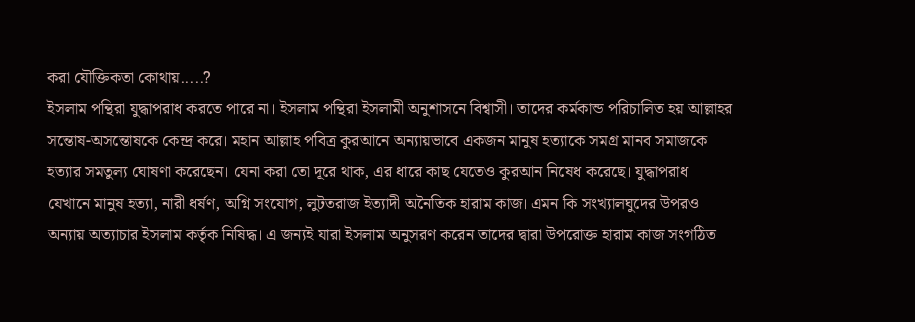করা যৌক্তিকতা কোথায়.....?
ইসলাম পন্থিরা যুদ্ধাপরাধ করতে পারে না। ইসলাম পন্থিরা ইসলামী অনুশাসনে বিশ্বাসী। তাদের কর্মকান্ড পরিচালিত হয় আল্লাহর সন্তোষ-অসন্তোষকে কেন্দ্র করে। মহান আল্লাহ পবিত্র কুরআনে অন্যায়ভাবে একজন মানুষ হত্যাকে সমগ্র মানব সমাজকে হত্যার সমতুল্য ঘোষণা করেছেন। যেনা করা তো দূরে থাক, এর ধারে কাছ যেতেও কুরআন নিষেধ করেছে। যুদ্ধাপরাধ যেখানে মানুষ হত্যা, নারী ধর্ষণ, অগ্নি সংযোগ, লুটতরাজ ইত্যাদী অনৈতিক হারাম কাজ। এমন কি সংখ্যালঘুদের উপরও অন্যায় অত্যাচার ইসলাম কর্তৃক নিষিদ্ধ। এ জন্যই যারা ইসলাম অনুসরণ করেন তাদের দ্বারা উপরোক্ত হারাম কাজ সংগঠিত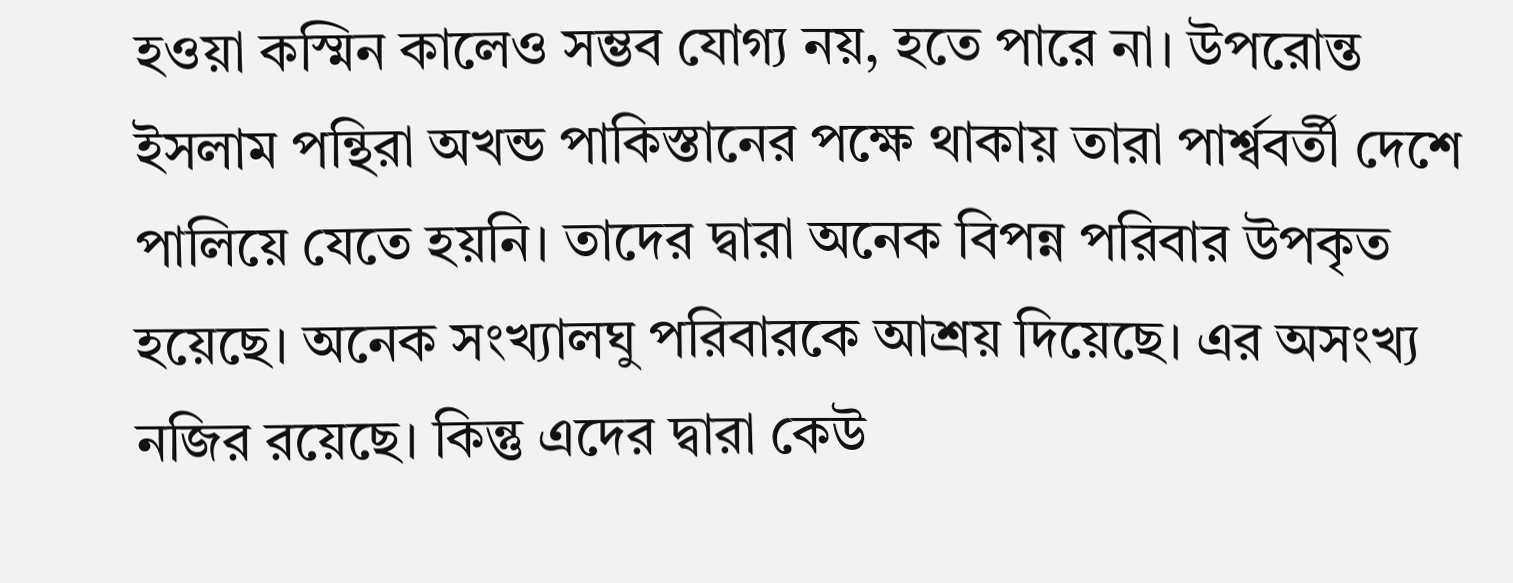হওয়া কস্মিন কালেও সম্ভব যোগ্য নয়, হতে পারে না। উপরোন্ত ইসলাম পন্থিরা অখন্ড পাকিস্তানের পক্ষে থাকায় তারা পার্শ্ববর্তী দেশে পালিয়ে যেতে হয়নি। তাদের দ্বারা অনেক বিপন্ন পরিবার উপকৃত হয়েছে। অনেক সংখ্যালঘু পরিবারকে আশ্রয় দিয়েছে। এর অসংখ্য নজির রয়েছে। কিন্তু এদের দ্বারা কেউ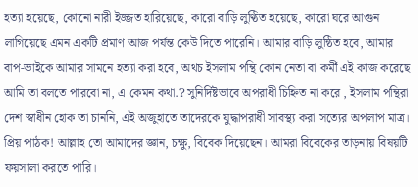হত্যা হয়েছে, কোনো নারী ইজ্জত হারিয়েছে, কারো বাড়ি লুণ্ঠিত হয়েছে, কারো ঘরে আগুন লাগিয়েছে এমন একটি প্রমাণ আজ পর্যন্ত কেউ দিতে পারেনি। আমার বাড়ি লুন্ঠিত হবে, আমার বাপ-ভাইকে আমার সামনে হত্যা করা হবে, অথচ ইসলাম পন্থি কোন নেতা বা কর্মী এই কাজ করেছে আমি তা বলতে পারবো না, এ কেমন কথা.? সুনির্দিষ্টভাবে অপরাধী চিহ্নিত না করে , ইসলাম পন্থিরা দেশ স্বাধীন হোক তা চাননি, এই অজুহাতে তাদেরকে যুদ্ধাপরাধী সাবস্থ্য করা সত্যের অপলাপ মাত্র।
প্রিয় পাঠক! আল্লাহ তো আমাদের জ্ঞান, চক্ষু, বিবেক দিয়েছেন। আমরা বিবেকের তাড়নায় বিষয়টি ফয়সালা করতে পারি।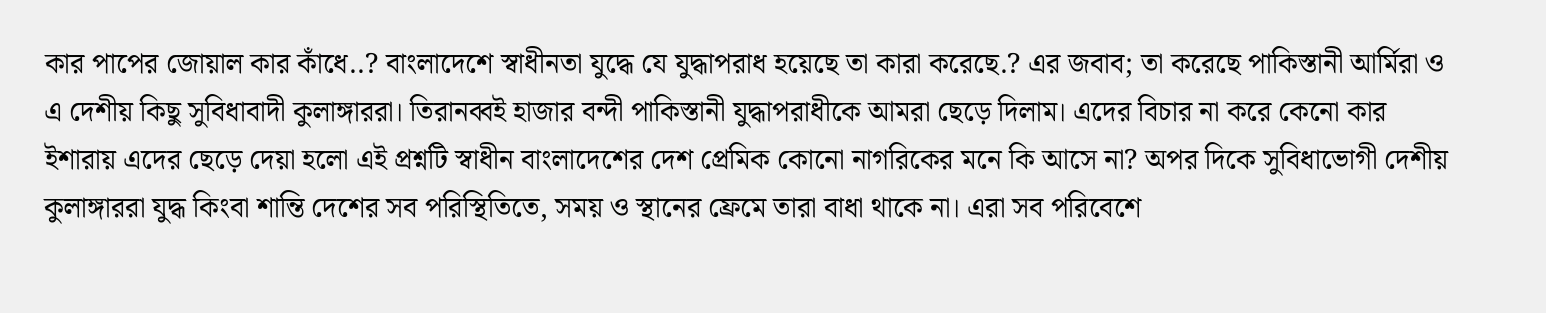কার পাপের জোয়াল কার কাঁধে..? বাংলাদেশে স্বাধীনতা যুদ্ধে যে যুদ্ধাপরাধ হয়েছে তা কারা করেছে.? এর জবাব; তা করেছে পাকিস্তানী আর্মিরা ও এ দেশীয় কিছু সুবিধাবাদী কুলাঙ্গাররা। তিরানব্বই হাজার বন্দী পাকিস্তানী যুদ্ধাপরাধীকে আমরা ছেড়ে দিলাম। এদের বিচার না করে কেনো কার ইশারায় এদের ছেড়ে দেয়া হলো এই প্রশ্নটি স্বাধীন বাংলাদেশের দেশ প্রেমিক কোনো নাগরিকের মনে কি আসে না? অপর দিকে সুবিধাভোগী দেশীয় কুলাঙ্গাররা যুদ্ধ কিংবা শান্তি দেশের সব পরিস্থিতিতে, সময় ও স্থানের ফ্রেমে তারা বাধা থাকে না। এরা সব পরিবেশে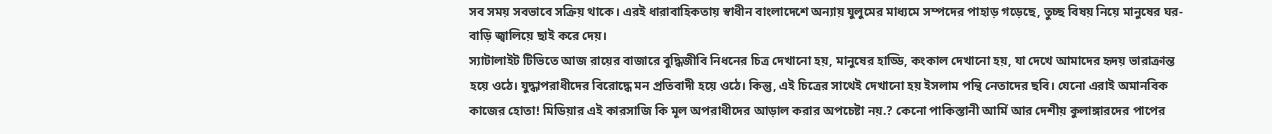সব সময় সবভাবে সক্রিয় থাকে। এরই ধারাবাহিকতায় স্বাধীন বাংলাদেশে অন্যায় যুলুমের মাধ্যমে সম্পদের পাহাড় গড়েছে, তুচ্ছ বিষয় নিয়ে মানুষের ঘর-বাড়ি জ্বালিয়ে ছাই করে দেয়।
স্যাটালাইট টিভিতে আজ রায়ের বাজারে বুদ্ধিজীবি নিধনের চিত্র দেখানো হয়, মানুষের হাড্ডি, কংকাল দেখানো হয়, যা দেখে আমাদের হৃদয় ভারাক্রান্ত হয়ে ওঠে। যুদ্ধাপরাধীদের বিরোদ্ধে মন প্রতিবাদী হয়ে ওঠে। কিন্তু, এই চিত্রের সাথেই দেখানো হয় ইসলাম পন্থি নেতাদের ছবি। যেনো এরাই অমানবিক কাজের হোতা! মিডিয়ার এই কারসাজি কি মূল অপরাধীদের আড়াল করার অপচেষ্টা নয়.? কেনো পাকিস্তানী আর্মি আর দেশীয় কুলাঙ্গারদের পাপের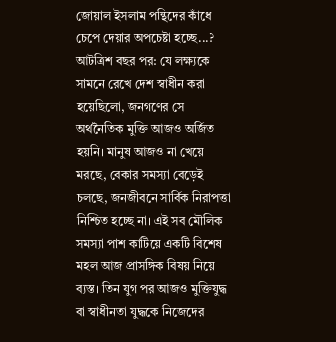জোয়াল ইসলাম পন্থিদের কাঁধে চেপে দেয়ার অপচেষ্টা হচ্ছে...?
আটত্রিশ বছর পর: যে লক্ষ্যকে সামনে রেখে দেশ স্বাধীন করা হয়েছিলো, জনগণের সে অর্থনৈতিক মুক্তি আজও অর্জিত হয়নি। মানুষ আজও না খেয়ে মরছে, বেকার সমস্যা বেড়েই চলছে, জনজীবনে সার্বিক নিরাপত্তা নিশ্চিত হচ্ছে না। এই সব মৌলিক সমস্যা পাশ কাটিয়ে একটি বিশেষ মহল আজ প্রাসঙ্গিক বিষয় নিয়ে ব্যস্ত। তিন যুগ পর আজও মুক্তিযুদ্ধ বা স্বাধীনতা যুদ্ধকে নিজেদের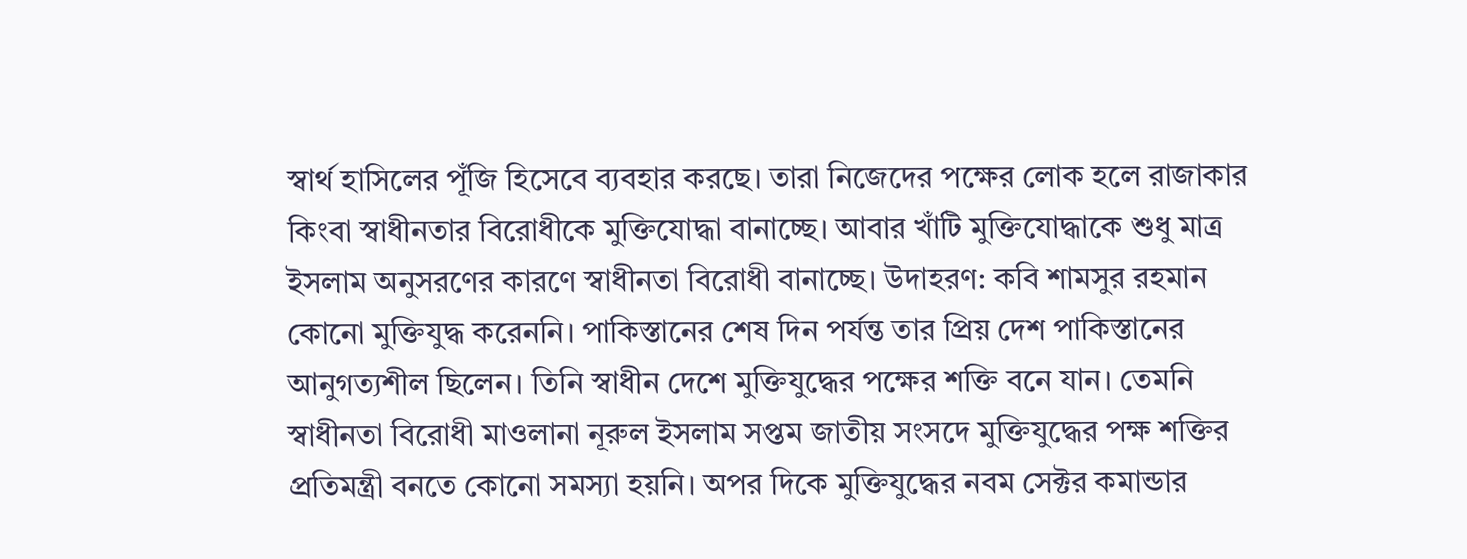স্বার্থ হাসিলের পূঁজি হিসেবে ব্যবহার করছে। তারা নিজেদের পক্ষের লোক হলে রাজাকার কিংবা স্বাধীনতার বিরোধীকে মুক্তিযোদ্ধা বানাচ্ছে। আবার খাঁটি মুক্তিযোদ্ধাকে শুধু মাত্র ইসলাম অনুসরণের কারণে স্বাধীনতা বিরোধী বানাচ্ছে। উদাহরণ: কবি শামসুর রহমান কোনো মুক্তিযুদ্ধ করেননি। পাকিস্তানের শেষ দিন পর্যন্ত তার প্রিয় দেশ পাকিস্তানের আনুগত্যশীল ছিলেন। তিনি স্বাধীন দেশে মুক্তিযুদ্ধের পক্ষের শক্তি বনে যান। তেমনি স্বাধীনতা বিরোধী মাওলানা নূরুল ইসলাম সপ্তম জাতীয় সংসদে মুক্তিযুদ্ধের পক্ষ শক্তির প্রতিমন্ত্রী বনতে কোনো সমস্যা হয়নি। অপর দিকে মুক্তিযুদ্ধের নবম সেক্টর কমান্ডার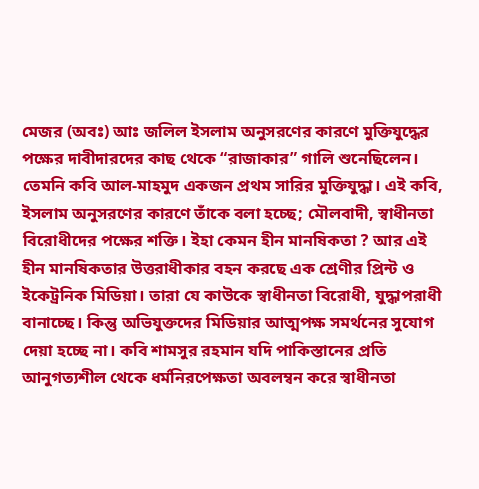মেজর (অবঃ) আঃ জলিল ইসলাম অনুসরণের কারণে মুক্তিযুদ্ধের পক্ষের দাবীদারদের কাছ থেকে “রাজাকার” গালি শুনেছিলেন। তেমনি কবি আল-মাহমুদ একজন প্রথম সারির মুক্তিযুদ্ধা। এই কবি, ইসলাম অনুসরণের কারণে তাঁকে বলা হচ্ছে; মৌলবাদী, স্বাধীনতা বিরোধীদের পক্ষের শক্তি। ইহা কেমন হীন মানষিকতা ? আর এই হীন মানষিকতার উত্তরাধীকার বহন করছে এক শ্রেণীর প্রিন্ট ও ইকেট্রনিক মিডিয়া। তারা যে কাউকে স্বাধীনতা বিরোধী, যুদ্ধাপরাধী বানাচ্ছে। কিন্তু অভিযুক্তদের মিডিয়ার আত্মপক্ষ সমর্থনের সুযোগ দেয়া হচ্ছে না। কবি শামসুর রহমান যদি পাকিস্তানের প্রতি আনুগত্যশীল থেকে ধর্মনিরপেক্ষতা অবলম্বন করে স্বাধীনতা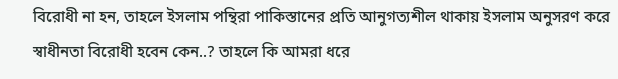বিরোধী না হন, তাহলে ইসলাম পন্থিরা পাকিস্তানের প্রতি আনুগত্যশীল থাকায় ইসলাম অনুসরণ করে স্বাধীনতা বিরোধী হবেন কেন..? তাহলে কি আমরা ধরে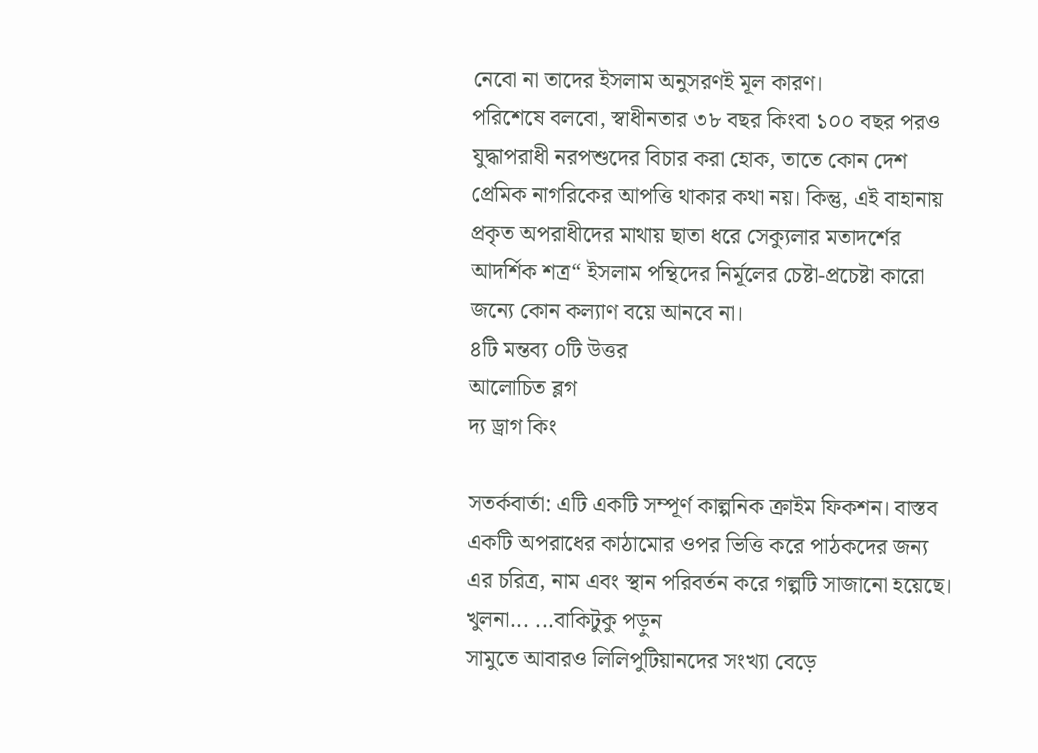নেবো না তাদের ইসলাম অনুসরণই মূল কারণ।
পরিশেষে বলবো, স্বাধীনতার ৩৮ বছর কিংবা ১০০ বছর পরও যুদ্ধাপরাধী নরপশুদের বিচার করা হোক, তাতে কোন দেশ প্রেমিক নাগরিকের আপত্তি থাকার কথা নয়। কিন্তু, এই বাহানায় প্রকৃত অপরাধীদের মাথায় ছাতা ধরে সেক্যুলার মতাদর্শের আদর্শিক শত্র“ ইসলাম পন্থিদের নির্মূলের চেষ্টা-প্রচেষ্টা কারো জন্যে কোন কল্যাণ বয়ে আনবে না।
৪টি মন্তব্য ০টি উত্তর
আলোচিত ব্লগ
দ্য ড্রাগ কিং

সতর্কবার্তা: এটি একটি সম্পূর্ণ কাল্পনিক ক্রাইম ফিকশন। বাস্তব একটি অপরাধের কাঠামোর ওপর ভিত্তি করে পাঠকদের জন্য এর চরিত্র, নাম এবং স্থান পরিবর্তন করে গল্পটি সাজানো হয়েছে।
খুলনা... ...বাকিটুকু পড়ুন
সামুতে আবারও লিলিপুটিয়ানদের সংখ্যা বেড়ে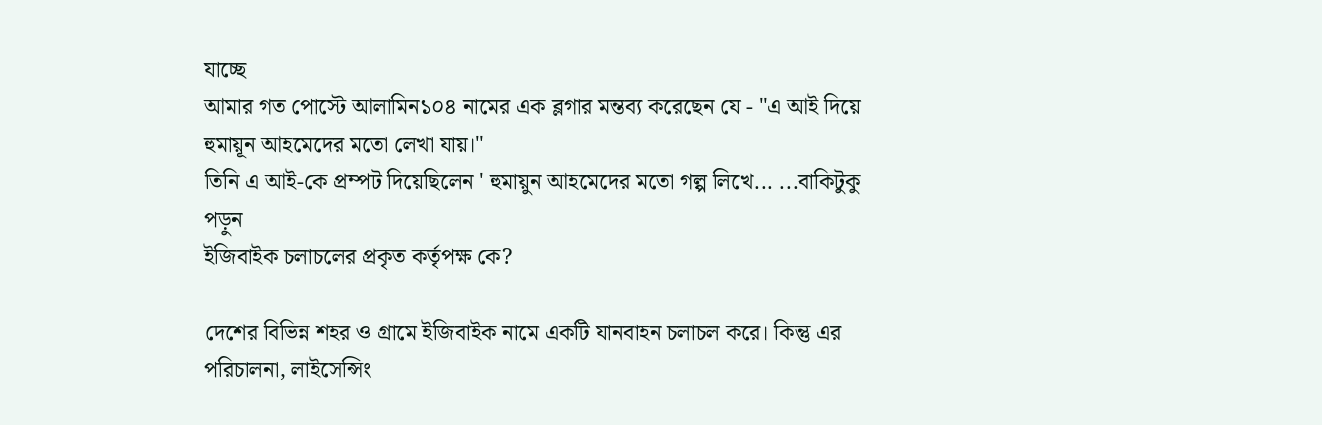যাচ্ছে
আমার গত পোস্টে আলামিন১০৪ নামের এক ব্লগার মন্তব্য করেছেন যে - "এ আই দিয়ে হুমায়ূন আহমেদের মতো লেখা যায়।"
তিনি এ আই-কে প্রম্পট দিয়েছিলেন ' হুমায়ুন আহমেদের মতো গল্প লিখে... ...বাকিটুকু পড়ুন
ইজিবাইক চলাচলের প্রকৃত কর্তৃপক্ষ কে?

দেশের বিভিন্ন শহর ও গ্রামে ইজিবাইক নামে একটি যানবাহন চলাচল করে। কিন্তু এর পরিচালনা, লাইসেন্সিং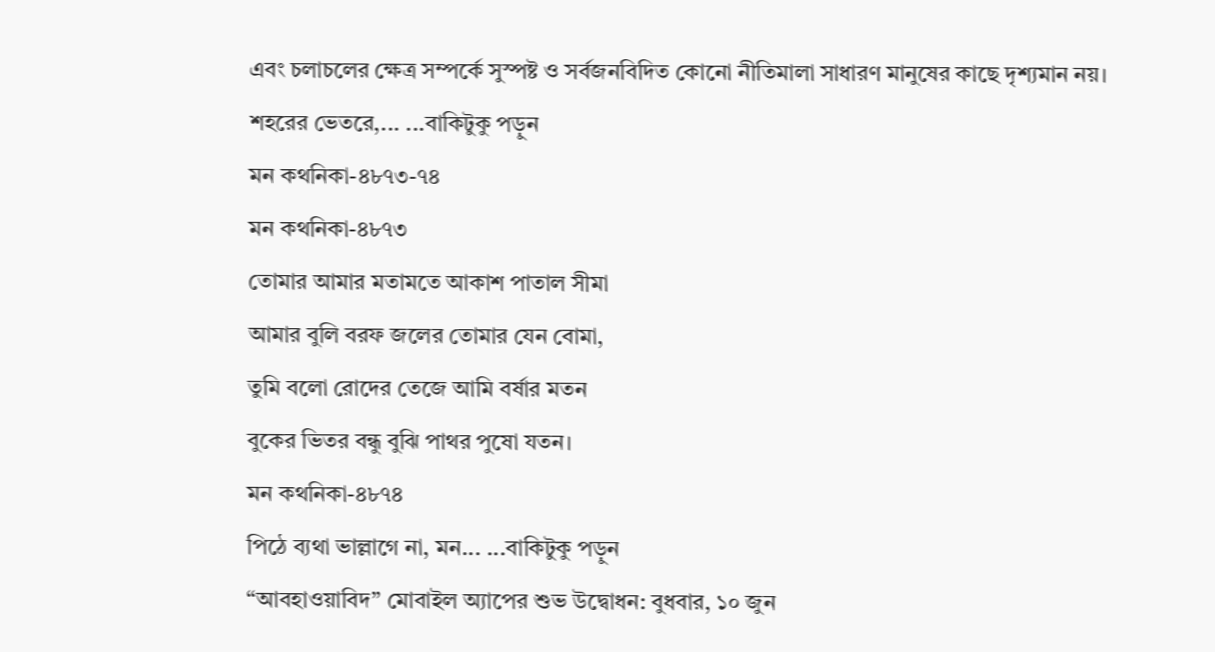এবং চলাচলের ক্ষেত্র সম্পর্কে সুস্পষ্ট ও সর্বজনবিদিত কোনো নীতিমালা সাধারণ মানুষের কাছে দৃশ্যমান নয়।
শহরের ভেতরে,... ...বাকিটুকু পড়ুন
মন কথনিকা-৪৮৭৩-৭৪
মন কথনিকা-৪৮৭৩
তোমার আমার মতামতে আকাশ পাতাল সীমা
আমার বুলি বরফ জলের তোমার যেন বোমা,
তুমি বলো রোদের তেজে আমি বর্ষার মতন
বুকের ভিতর বন্ধু বুঝি পাথর পুষো যতন।
মন কথনিকা-৪৮৭৪
পিঠে ব্যথা ভাল্লাগে না, মন... ...বাকিটুকু পড়ুন
“আবহাওয়াবিদ” মোবাইল অ্যাপের শুভ উদ্বোধন: বুধবার, ১০ জুন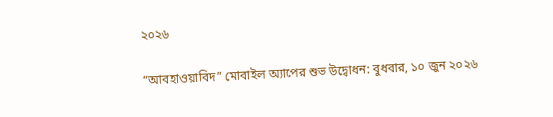২০২৬

“আবহাওয়াবিদ” মোবাইল অ্যাপের শুভ উদ্বোধন: বুধবার, ১০ জুন ২০২৬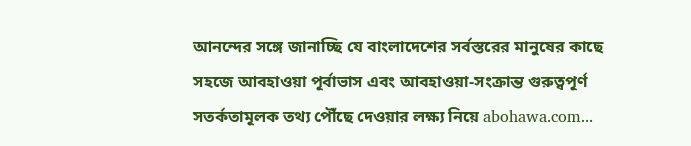আনন্দের সঙ্গে জানাচ্ছি যে বাংলাদেশের সর্বস্তরের মানুষের কাছে সহজে আবহাওয়া পূর্বাভাস এবং আবহাওয়া-সংক্রান্ত গুরুত্বপূর্ণ সতর্কতামূলক তথ্য পৌঁছে দেওয়ার লক্ষ্য নিয়ে abohawa.com...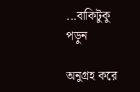...বাকিটুকু পড়ুন

অনুগ্রহ করে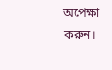অপেক্ষা করুন।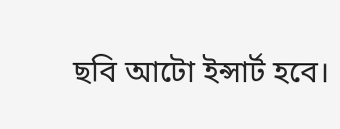ছবি আটো ইন্সার্ট হবে।